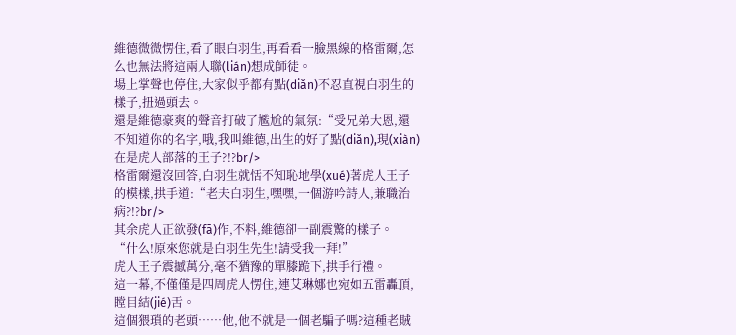維德微微愣住,看了眼白羽生,再看看一臉黑線的格雷爾,怎么也無法將這兩人聯(lián)想成師徒。
場上掌聲也停住,大家似乎都有點(diǎn)不忍直視白羽生的樣子,扭過頭去。
還是維德豪爽的聲音打破了尷尬的氣氛:“受兄弟大恩,還不知道你的名字,哦,我叫維德,出生的好了點(diǎn),現(xiàn)在是虎人部落的王子?!?br/>
格雷爾還沒回答,白羽生就恬不知恥地學(xué)著虎人王子的模樣,拱手道:“老夫白羽生,嘿嘿,一個游吟詩人,兼職治病?!?br/>
其余虎人正欲發(fā)作,不料,維德卻一副震驚的樣子。
“什么!原來您就是白羽生先生!請受我一拜!”
虎人王子震撼萬分,毫不猶豫的單膝跪下,拱手行禮。
這一幕,不僅僅是四周虎人愣住,連艾琳娜也宛如五雷轟頂,瞠目結(jié)舌。
這個猥瑣的老頭……他,他不就是一個老騙子嗎?這種老賊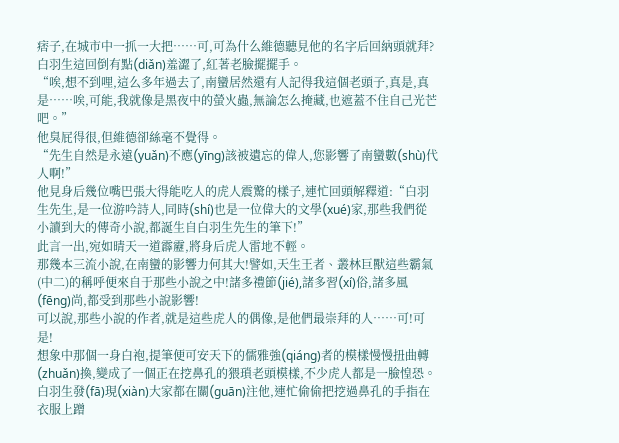痞子,在城市中一抓一大把……可,可為什么維德聽見他的名字后回納頭就拜?
白羽生這回倒有點(diǎn)羞澀了,紅著老臉擺擺手。
“唉,想不到哩,這么多年過去了,南蠻居然還有人記得我這個老頭子,真是,真是……唉,可能,我就像是黑夜中的螢火蟲,無論怎么掩藏,也遮蓋不住自己光芒吧。”
他臭屁得很,但維德卻絲毫不覺得。
“先生自然是永遠(yuǎn)不應(yīng)該被遺忘的偉人,您影響了南蠻數(shù)代人啊!”
他見身后幾位嘴巴張大得能吃人的虎人震驚的樣子,連忙回頭解釋道:“白羽生先生,是一位游吟詩人,同時(shí)也是一位偉大的文學(xué)家,那些我們從小讀到大的傳奇小說,都誕生自白羽生先生的筆下!”
此言一出,宛如晴天一道霹靂,將身后虎人雷地不輕。
那幾本三流小說,在南蠻的影響力何其大!譬如,天生王者、叢林巨獸這些霸氣(中二)的稱呼便來自于那些小說之中!諸多禮節(jié),諸多習(xí)俗,諸多風(fēng)尚,都受到那些小說影響!
可以說,那些小說的作者,就是這些虎人的偶像,是他們最崇拜的人……可!可是!
想象中那個一身白袍,提筆便可安天下的儒雅強(qiáng)者的模樣慢慢扭曲轉(zhuǎn)換,變成了一個正在挖鼻孔的猥瑣老頭模樣,不少虎人都是一臉惶恐。
白羽生發(fā)現(xiàn)大家都在關(guān)注他,連忙偷偷把挖過鼻孔的手指在衣服上蹭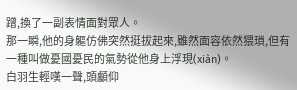蹭,換了一副表情面對眾人。
那一瞬,他的身軀仿佛突然挺拔起來,雖然面容依然猥瑣,但有一種叫做憂國憂民的氣勢從他身上浮現(xiàn)。
白羽生輕嘆一聲,頭顱仰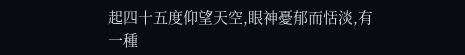起四十五度仰望天空,眼神憂郁而恬淡,有一種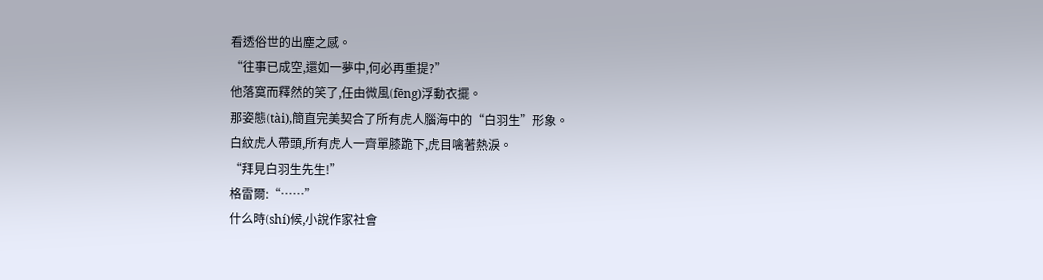看透俗世的出塵之感。
“往事已成空,還如一夢中,何必再重提?”
他落寞而釋然的笑了,任由微風(fēng)浮動衣擺。
那姿態(tài),簡直完美契合了所有虎人腦海中的“白羽生”形象。
白紋虎人帶頭,所有虎人一齊單膝跪下,虎目噙著熱淚。
“拜見白羽生先生!”
格雷爾:“……”
什么時(shí)候,小說作家社會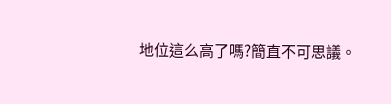地位這么高了嗎?簡直不可思議。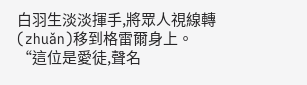白羽生淡淡揮手,將眾人視線轉(zhuǎn)移到格雷爾身上。
“這位是愛徒,聲名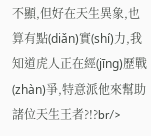不顯,但好在天生異象,也算有點(diǎn)實(shí)力,我知道虎人正在經(jīng)歷戰(zhàn)爭,特意派他來幫助諸位天生王者?!?br/>